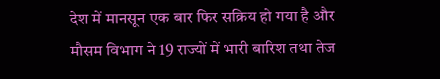देश में मानसून एक बार फिर सक्रिय हो गया है और मौसम विभाग ने 19 राज्यों में भारी बारिश तथा तेज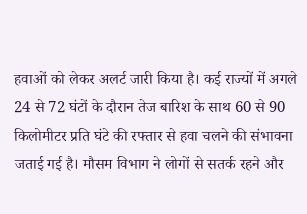हवाओं को लेकर अलर्ट जारी किया है। कई राज्यों में अगले 24 से 72 घंटों के दौरान तेज बारिश के साथ 60 से 90 किलोमीटर प्रति घंटे की रफ्तार से हवा चलने की संभावना जताई गई है। मौसम विभाग ने लोगों से सतर्क रहने और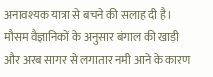अनावश्यक यात्रा से बचने की सलाह दी है।
मौसम वैज्ञानिकों के अनुसार बंगाल की खाड़ी और अरब सागर से लगातार नमी आने के कारण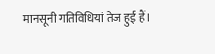मानसूनी गतिविधियां तेज हुई हैं।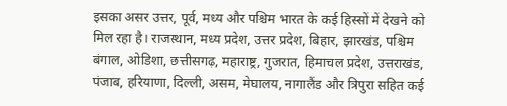इसका असर उत्तर, पूर्व, मध्य और पश्चिम भारत के कई हिस्सों में देखने को मिल रहा है। राजस्थान, मध्य प्रदेश, उत्तर प्रदेश, बिहार, झारखंड, पश्चिम बंगाल, ओडिशा, छत्तीसगढ़, महाराष्ट्र, गुजरात, हिमाचल प्रदेश, उत्तराखंड, पंजाब, हरियाणा, दिल्ली, असम, मेघालय, नागालैंड और त्रिपुरा सहित कई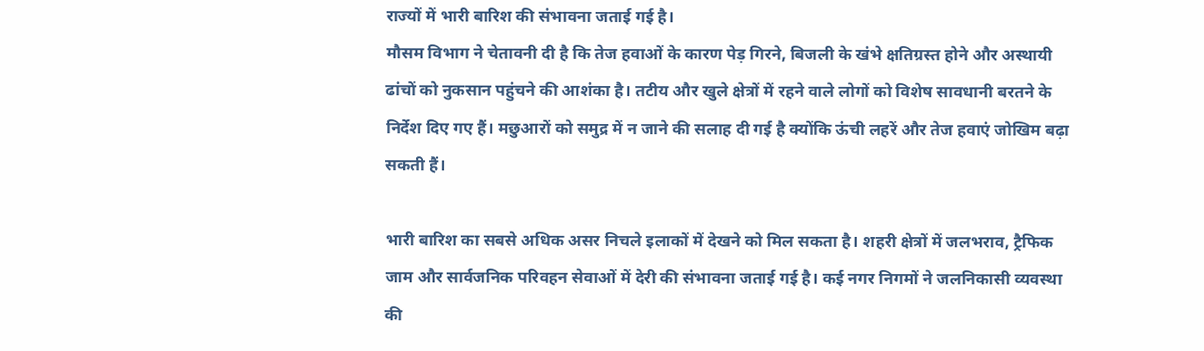राज्यों में भारी बारिश की संभावना जताई गई है।
मौसम विभाग ने चेतावनी दी है कि तेज हवाओं के कारण पेड़ गिरने, बिजली के खंभे क्षतिग्रस्त होने और अस्थायी ढांचों को नुकसान पहुंचने की आशंका है। तटीय और खुले क्षेत्रों में रहने वाले लोगों को विशेष सावधानी बरतने के निर्देश दिए गए हैं। मछुआरों को समुद्र में न जाने की सलाह दी गई है क्योंकि ऊंची लहरें और तेज हवाएं जोखिम बढ़ा सकती हैं।

भारी बारिश का सबसे अधिक असर निचले इलाकों में देखने को मिल सकता है। शहरी क्षेत्रों में जलभराव, ट्रैफिक जाम और सार्वजनिक परिवहन सेवाओं में देरी की संभावना जताई गई है। कई नगर निगमों ने जलनिकासी व्यवस्था की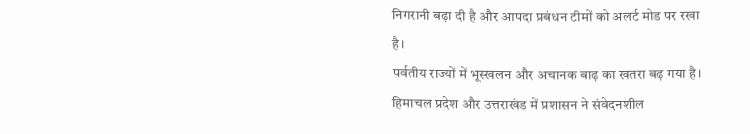निगरानी बढ़ा दी है और आपदा प्रबंधन टीमों को अलर्ट मोड पर रखा है।
पर्वतीय राज्यों में भूस्खलन और अचानक बाढ़ का खतरा बढ़ गया है। हिमाचल प्रदेश और उत्तराखंड में प्रशासन ने संवेदनशील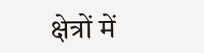क्षेत्रों में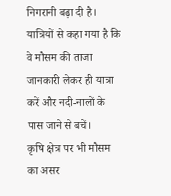निगरानी बढ़ा दी है। यात्रियों से कहा गया है कि वे मौसम की ताजा जानकारी लेकर ही यात्रा करें और नदी-नालों के पास जाने से बचें।
कृषि क्षेत्र पर भी मौसम का असर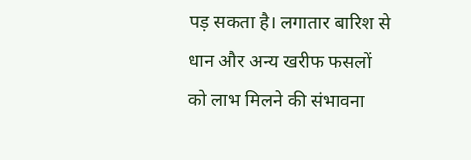पड़ सकता है। लगातार बारिश से धान और अन्य खरीफ फसलों को लाभ मिलने की संभावना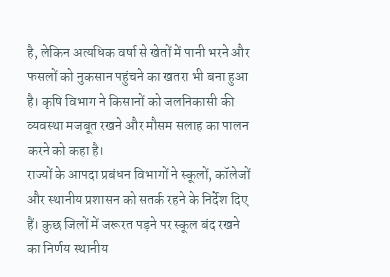है, लेकिन अत्यधिक वर्षा से खेतों में पानी भरने और फसलों को नुकसान पहुंचने का खतरा भी बना हुआ है। कृषि विभाग ने किसानों को जलनिकासी की व्यवस्था मजबूत रखने और मौसम सलाह का पालन करने को कहा है।
राज्यों के आपदा प्रबंधन विभागों ने स्कूलों, कॉलेजों और स्थानीय प्रशासन को सतर्क रहने के निर्देश दिए हैं। कुछ जिलों में जरूरत पड़ने पर स्कूल बंद रखने का निर्णय स्थानीय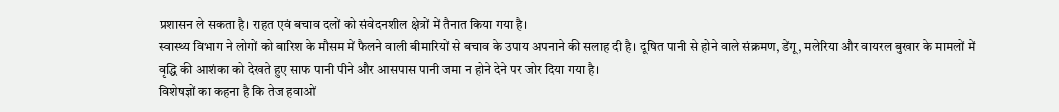प्रशासन ले सकता है। राहत एवं बचाव दलों को संवेदनशील क्षेत्रों में तैनात किया गया है।
स्वास्थ्य विभाग ने लोगों को बारिश के मौसम में फैलने वाली बीमारियों से बचाव के उपाय अपनाने की सलाह दी है। दूषित पानी से होने वाले संक्रमण, डेंगू, मलेरिया और वायरल बुखार के मामलों में वृद्धि की आशंका को देखते हुए साफ पानी पीने और आसपास पानी जमा न होने देने पर जोर दिया गया है।
विशेषज्ञों का कहना है कि तेज हवाओं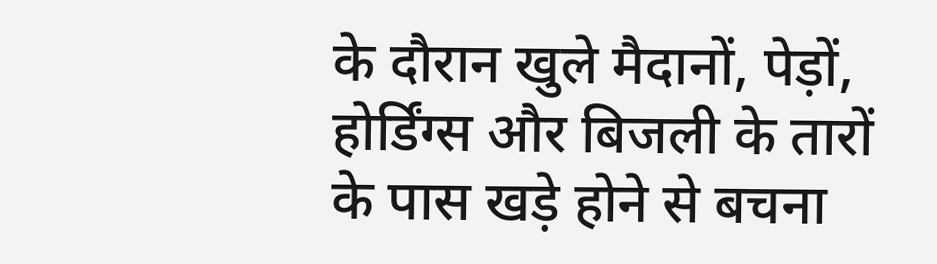के दौरान खुले मैदानों, पेड़ों, होर्डिंग्स और बिजली के तारों के पास खड़े होने से बचना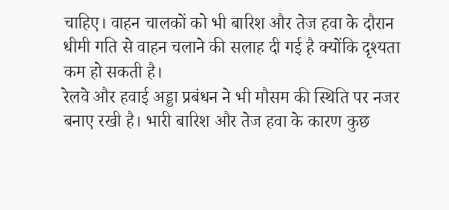चाहिए। वाहन चालकों को भी बारिश और तेज हवा के दौरान धीमी गति से वाहन चलाने की सलाह दी गई है क्योंकि दृश्यता कम हो सकती है।
रेलवे और हवाई अड्डा प्रबंधन ने भी मौसम की स्थिति पर नजर बनाए रखी है। भारी बारिश और तेज हवा के कारण कुछ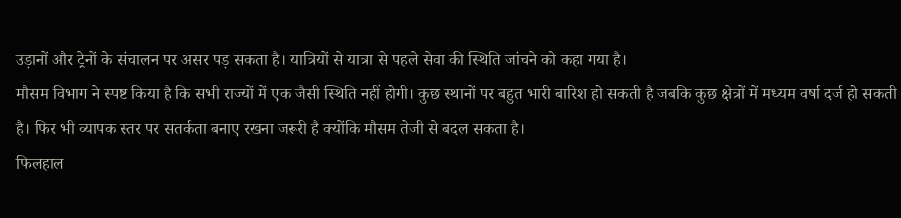उड़ानों और ट्रेनों के संचालन पर असर पड़ सकता है। यात्रियों से यात्रा से पहले सेवा की स्थिति जांचने को कहा गया है।
मौसम विभाग ने स्पष्ट किया है कि सभी राज्यों में एक जैसी स्थिति नहीं होगी। कुछ स्थानों पर बहुत भारी बारिश हो सकती है जबकि कुछ क्षेत्रों में मध्यम वर्षा दर्ज हो सकती है। फिर भी व्यापक स्तर पर सतर्कता बनाए रखना जरूरी है क्योंकि मौसम तेजी से बदल सकता है।
फिलहाल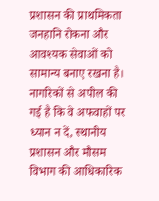प्रशासन की प्राथमिकता जनहानि रोकना और आवश्यक सेवाओं को सामान्य बनाए रखना है। नागरिकों से अपील की गई है कि वे अफवाहों पर ध्यान न दें, स्थानीय प्रशासन और मौसम विभाग की आधिकारिक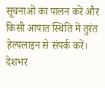सूचनाओं का पालन करें और किसी आपात स्थिति में तुरंत हेल्पलाइन से संपर्क करें।
देशभर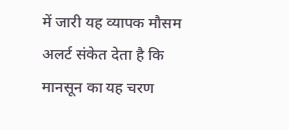में जारी यह व्यापक मौसम अलर्ट संकेत देता है कि मानसून का यह चरण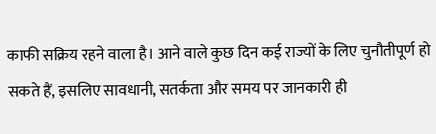काफी सक्रिय रहने वाला है। आने वाले कुछ दिन कई राज्यों के लिए चुनौतीपूर्ण हो सकते हैं, इसलिए सावधानी, सतर्कता और समय पर जानकारी ही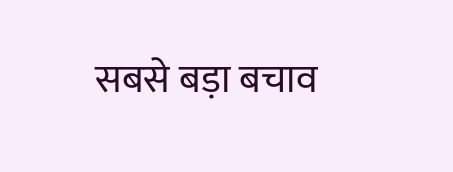सबसे बड़ा बचाव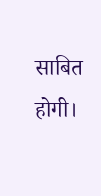साबित होगी।